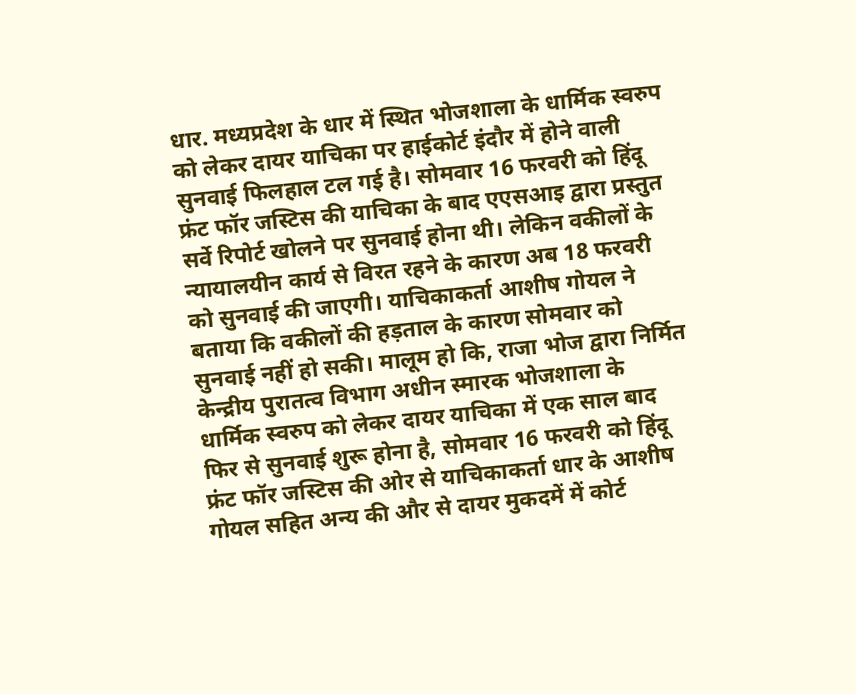धार. मध्यप्रदेश के धार में स्थित भोजशाला के धार्मिक स्वरुप को लेकर दायर याचिका पर हाईकोर्ट इंदौर में होने वाली सुनवाई फिलहाल टल गई है। सोमवार 16 फरवरी को हिंदू फ्रंट फॉर जस्टिस की याचिका के बाद एएसआइ द्वारा प्रस्तुत सर्वे रिपोर्ट खोलने पर सुनवाई होना थी। लेकिन वकीलों के न्यायालयीन कार्य से विरत रहने के कारण अब 18 फरवरी को सुनवाई की जाएगी। याचिकाकर्ता आशीष गोयल ने बताया कि वकीलों की हड़ताल के कारण सोमवार को सुनवाई नहीं हो सकी। मालूम हो कि, राजा भोज द्वारा निर्मित केन्द्रीय पुरातत्व विभाग अधीन स्मारक भोजशाला के धार्मिक स्वरुप को लेकर दायर याचिका में एक साल बाद फिर से सुनवाई शुरू होना है, सोमवार 16 फरवरी को हिंदू फ्रंट फॉर जस्टिस की ओर से याचिकाकर्ता धार के आशीष गोयल सहित अन्य की और से दायर मुकदमें में कोर्ट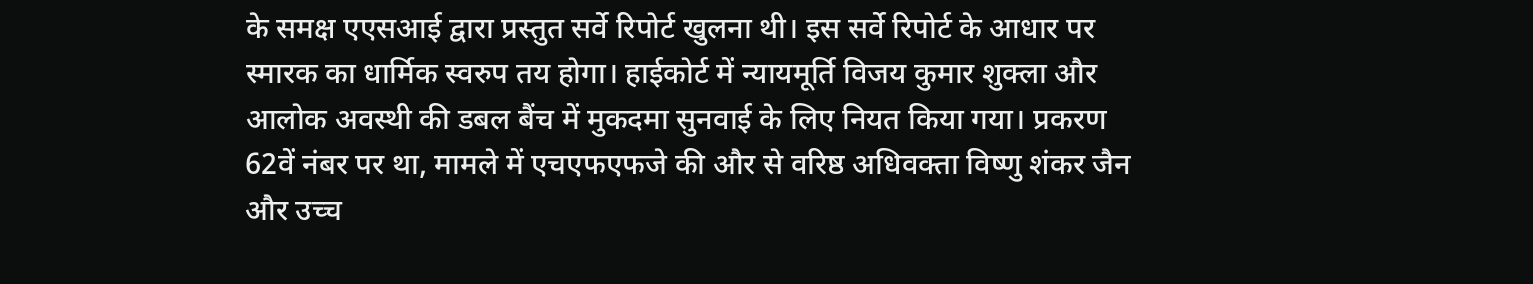के समक्ष एएसआई द्वारा प्रस्तुत सर्वे रिपोर्ट खुलना थी। इस सर्वे रिपोर्ट के आधार पर स्मारक का धार्मिक स्वरुप तय होगा। हाईकोर्ट में न्यायमूर्ति विजय कुमार शुक्ला और आलोक अवस्थी की डबल बैंच में मुकदमा सुनवाई के लिए नियत किया गया। प्रकरण 62वें नंबर पर था, मामले में एचएफएफजे की और से वरिष्ठ अधिवक्ता विष्णु शंकर जैन और उच्च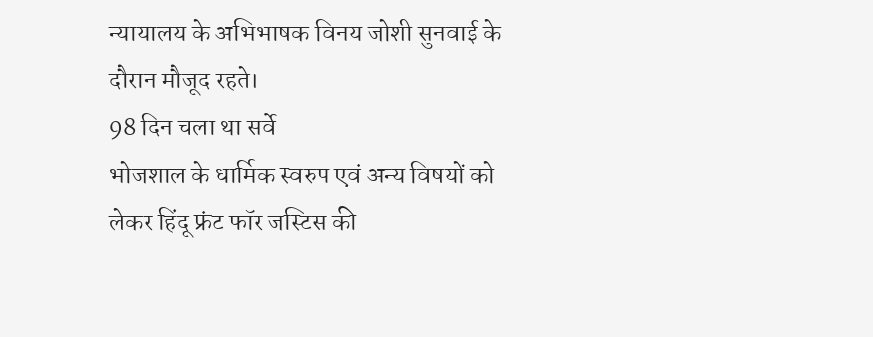न्यायालय के अभिभाषक विनय जोशी सुनवाई के दौरान मौजूद रहते।
98 दिन चला था सर्वे
भोजशाल के धार्मिक स्वरुप एवं अन्य विषयों को लेकर हिंदू फ्रंट फॉर जस्टिस की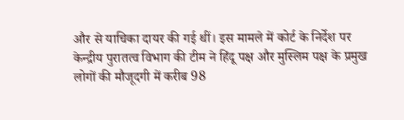और से याचिका दायर की गई थीं। इस मामले में कोर्ट के निर्देश पर केन्द्रीय पुरातत्व विभाग की टीम ने हिंदू पक्ष और मुस्लिम पक्ष के प्रमुख लोगों की मौजूदगी में करीब 98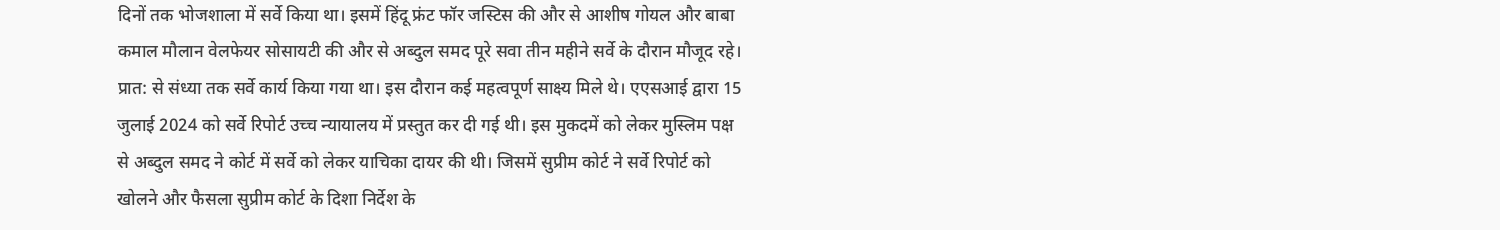दिनों तक भोजशाला में सर्वे किया था। इसमें हिंदू फ्रंट फॉर जस्टिस की और से आशीष गोयल और बाबा कमाल मौलान वेलफेयर सोसायटी की और से अब्दुल समद पूरे सवा तीन महीने सर्वे के दौरान मौजूद रहे। प्रात: से संध्या तक सर्वे कार्य किया गया था। इस दौरान कई महत्वपूर्ण साक्ष्य मिले थे। एएसआई द्वारा 15 जुलाई 2024 को सर्वे रिपोर्ट उच्च न्यायालय में प्रस्तुत कर दी गई थी। इस मुकदमें को लेकर मुस्लिम पक्ष से अब्दुल समद ने कोर्ट में सर्वे को लेकर याचिका दायर की थी। जिसमें सुप्रीम कोर्ट ने सर्वे रिपोर्ट को खोलने और फैसला सुप्रीम कोर्ट के दिशा निर्देश के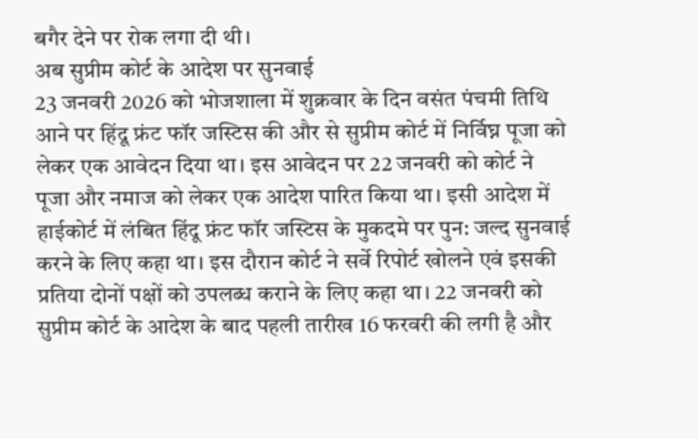बगैर देने पर रोक लगा दी थी।
अब सुप्रीम कोर्ट के आदेश पर सुनवाई
23 जनवरी 2026 को भोजशाला में शुक्रवार के दिन वसंत पंचमी तिथि आने पर हिंदू फ्रंट फॉर जस्टिस की और से सुप्रीम कोर्ट में निर्विघ्न पूजा को लेकर एक आवेदन दिया था। इस आवेदन पर 22 जनवरी को कोर्ट ने पूजा और नमाज को लेकर एक आदेश पारित किया था। इसी आदेश में हाईकोर्ट में लंबित हिंदू फ्रंट फॉर जस्टिस के मुकदमे पर पुन: जल्द सुनवाई करने के लिए कहा था। इस दौरान कोर्ट ने सर्वे रिपोर्ट खोलने एवं इसकी प्रतिया दोनों पक्षों को उपलब्ध कराने के लिए कहा था। 22 जनवरी को सुप्रीम कोर्ट के आदेश के बाद पहली तारीख 16 फरवरी की लगी है और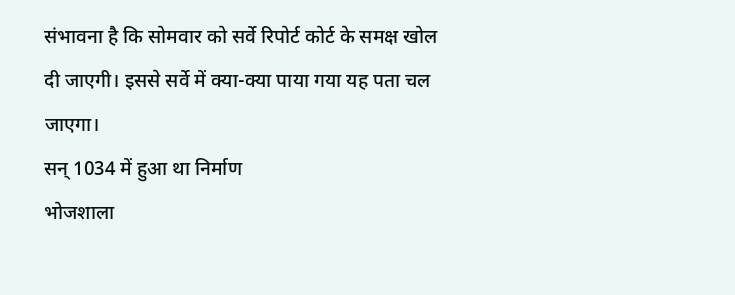संभावना है कि सोमवार को सर्वे रिपोर्ट कोर्ट के समक्ष खोल दी जाएगी। इससे सर्वे में क्या-क्या पाया गया यह पता चल जाएगा।
सन् 1034 में हुआ था निर्माण
भोजशाला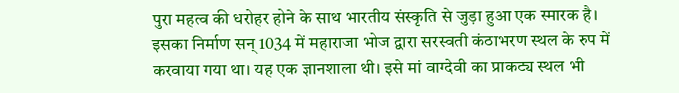पुरा महत्व की धरोहर होने के साथ भारतीय संस्कृति से जुड़ा हुआ एक स्मारक है। इसका निर्माण सन् 1034 में महाराजा भोज द्वारा सरस्वती कंठाभरण स्थल के रुप में करवाया गया था। यह एक ज्ञानशाला थी। इसे मां वाग्देवी का प्राकट्य स्थल भी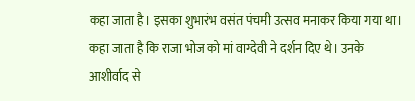कहा जाता है। इसका शुभारंभ वसंत पंचमी उत्सव मनाकर किया गया था। कहा जाता है कि राजा भोज को मां वाग्देवी ने दर्शन दिए थे। उनके आशीर्वाद से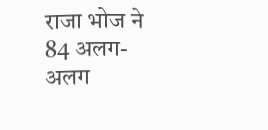राजा भोज ने 84 अलग-अलग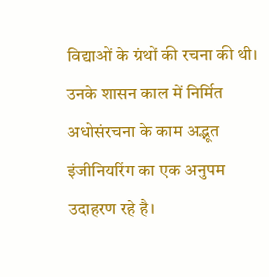विद्याओं के ग्रंथों की रचना की थी। उनके शासन काल में निर्मित अधोसंरचना के काम अद्भूत इंजीनियरिंग का एक अनुपम उदाहरण रहे है।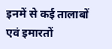इनमें से कई तालाबों एवं इमारतों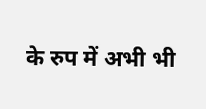के रुप में अभी भी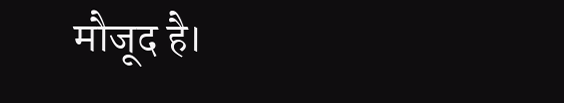मौजूद है।